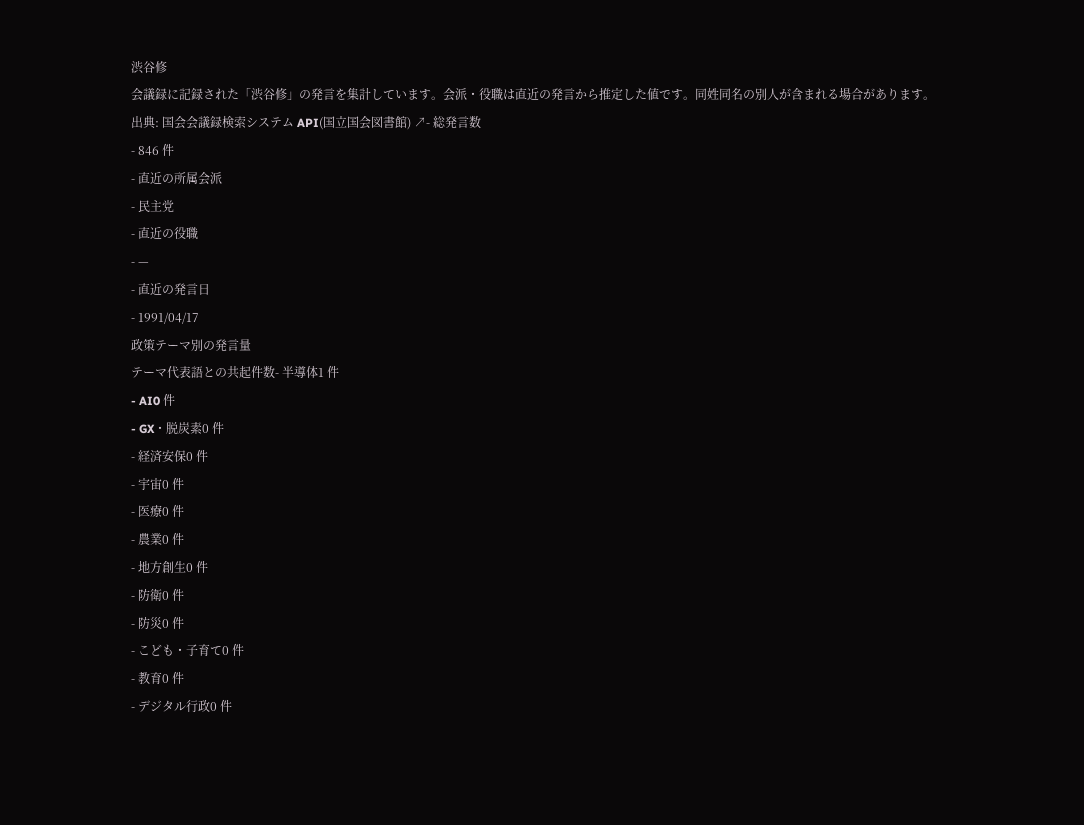渋谷修
会議録に記録された「渋谷修」の発言を集計しています。会派・役職は直近の発言から推定した値です。同姓同名の別人が含まれる場合があります。
出典: 国会会議録検索システム API(国立国会図書館) ↗- 総発言数
- 846 件
- 直近の所属会派
- 民主党
- 直近の役職
- —
- 直近の発言日
- 1991/04/17
政策テーマ別の発言量
テーマ代表語との共起件数- 半導体1 件
- AI0 件
- GX・脱炭素0 件
- 経済安保0 件
- 宇宙0 件
- 医療0 件
- 農業0 件
- 地方創生0 件
- 防衛0 件
- 防災0 件
- こども・子育て0 件
- 教育0 件
- デジタル行政0 件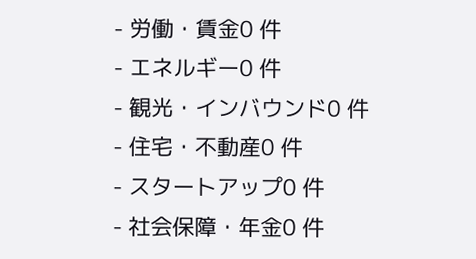- 労働・賃金0 件
- エネルギー0 件
- 観光・インバウンド0 件
- 住宅・不動産0 件
- スタートアップ0 件
- 社会保障・年金0 件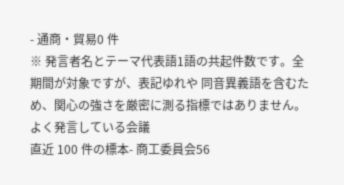- 通商・貿易0 件
※ 発言者名とテーマ代表語1語の共起件数です。全期間が対象ですが、表記ゆれや 同音異義語を含むため、関心の強さを厳密に測る指標ではありません。
よく発言している会議
直近 100 件の標本- 商工委員会56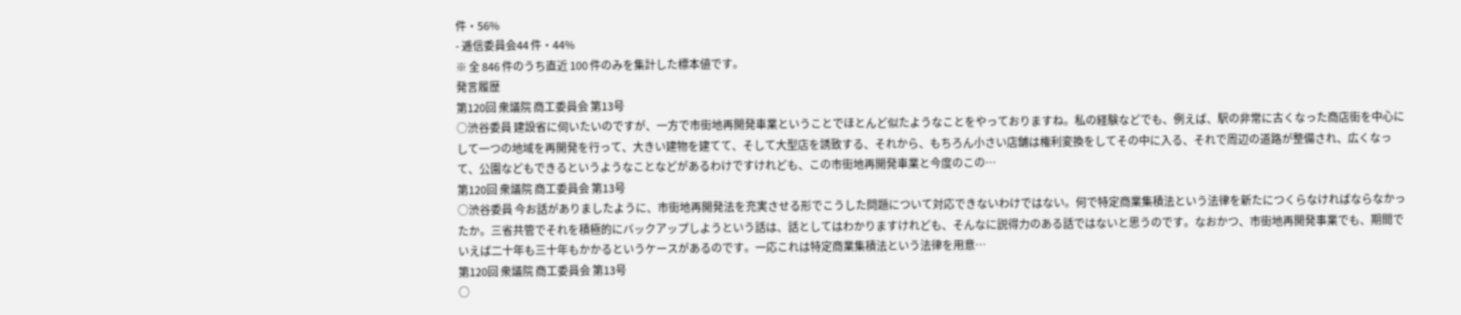件・56%
- 逓信委員会44 件・44%
※ 全 846 件のうち直近 100 件のみを集計した標本値です。
発言履歴
第120回 衆議院 商工委員会 第13号
○渋谷委員 建設省に伺いたいのですが、一方で市街地再開発車業ということでほとんど似たようなことをやっておりますね。私の経験などでも、例えば、駅の非常に古くなった商店街を中心にして一つの地域を再開発を行って、大きい建物を建てて、そして大型店を誘致する、それから、もちろん小さい店舗は権利変換をしてその中に入る、それで周辺の道路が整備され、広くなって、公園などもできるというようなことなどがあるわけですけれども、この市街地再開発車業と今度のこの…
第120回 衆議院 商工委員会 第13号
○渋谷委員 今お話がありましたように、市街地再開発法を充実させる形でこうした問題について対応できないわけではない。何で特定商業集積法という法律を新たにつくらなければならなかったか。三省共管でそれを積極的にバックアップしようという話は、話としてはわかりますけれども、そんなに説得力のある話ではないと思うのです。なおかつ、市街地再開発事業でも、期間でいえば二十年も三十年もかかるというケースがあるのです。一応これは特定商業集積法という法律を用意…
第120回 衆議院 商工委員会 第13号
○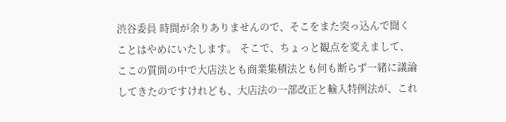渋谷委員 時間が余りありませんので、そこをまた突っ込んで聞くことはやめにいたします。 そこで、ちょっと観点を変えまして、ここの質問の中で大店法とも商業集積法とも何も断らず一緒に議論してきたのですけれども、大店法の一部改正と輸入特例法が、これ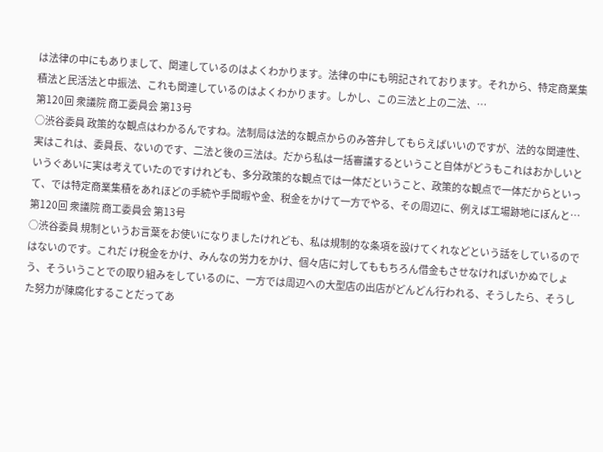は法律の中にもありまして、関連しているのはよくわかります。法律の中にも明記されております。それから、特定商業集積法と民活法と中振法、これも関連しているのはよくわかります。しかし、この三法と上の二法、…
第120回 衆議院 商工委員会 第13号
○渋谷委員 政策的な観点はわかるんですね。法制局は法的な観点からのみ答弁してもらえばいいのですが、法的な関連性、実はこれは、委員長、ないのです、二法と後の三法は。だから私は一括審議するということ自体がどうもこれはおかしいというぐあいに実は考えていたのですけれども、多分政策的な観点では一体だということ、政策的な観点で一体だからといって、では特定商業集積をあれほどの手続や手間暇や金、税金をかけて一方でやる、その周辺に、例えば工場跡地にぽんと…
第120回 衆議院 商工委員会 第13号
○渋谷委員 規制というお言葉をお使いになりましたけれども、私は規制的な条項を設けてくれなどという話をしているのではないのです。これだ け税金をかけ、みんなの労力をかけ、個々店に対してももちろん借金もさせなければいかぬでしょう、そういうことでの取り組みをしているのに、一方では周辺への大型店の出店がどんどん行われる、そうしたら、そうした努力が陳腐化することだってあ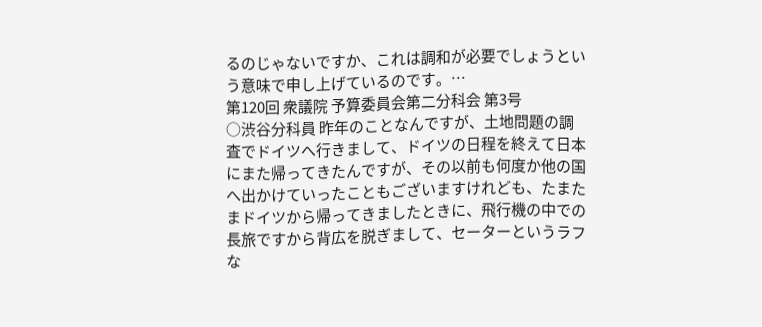るのじゃないですか、これは調和が必要でしょうという意味で申し上げているのです。…
第120回 衆議院 予算委員会第二分科会 第3号
○渋谷分科員 昨年のことなんですが、土地問題の調査でドイツへ行きまして、ドイツの日程を終えて日本にまた帰ってきたんですが、その以前も何度か他の国へ出かけていったこともございますけれども、たまたまドイツから帰ってきましたときに、飛行機の中での長旅ですから背広を脱ぎまして、セーターというラフな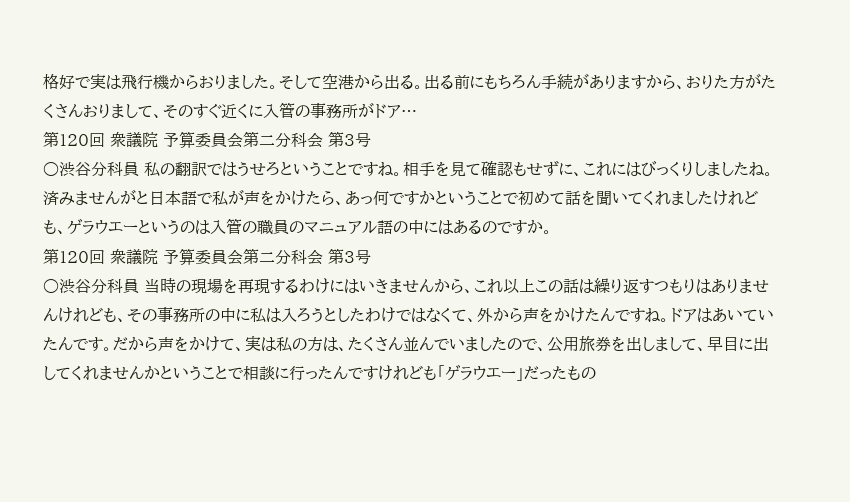格好で実は飛行機からおりました。そして空港から出る。出る前にもちろん手続がありますから、おりた方がたくさんおりまして、そのすぐ近くに入管の事務所がドア…
第120回 衆議院 予算委員会第二分科会 第3号
○渋谷分科員 私の翻訳ではうせろということですね。相手を見て確認もせずに、これにはびっくりしましたね。済みませんがと日本語で私が声をかけたら、あっ何ですかということで初めて話を聞いてくれましたけれども、ゲラウエーというのは入管の職員のマニュアル語の中にはあるのですか。
第120回 衆議院 予算委員会第二分科会 第3号
○渋谷分科員 当時の現場を再現するわけにはいきませんから、これ以上この話は繰り返すつもりはありませんけれども、その事務所の中に私は入ろうとしたわけではなくて、外から声をかけたんですね。ドアはあいていたんです。だから声をかけて、実は私の方は、たくさん並んでいましたので、公用旅券を出しまして、早目に出してくれませんかということで相談に行ったんですけれども「ゲラウエー」だったもの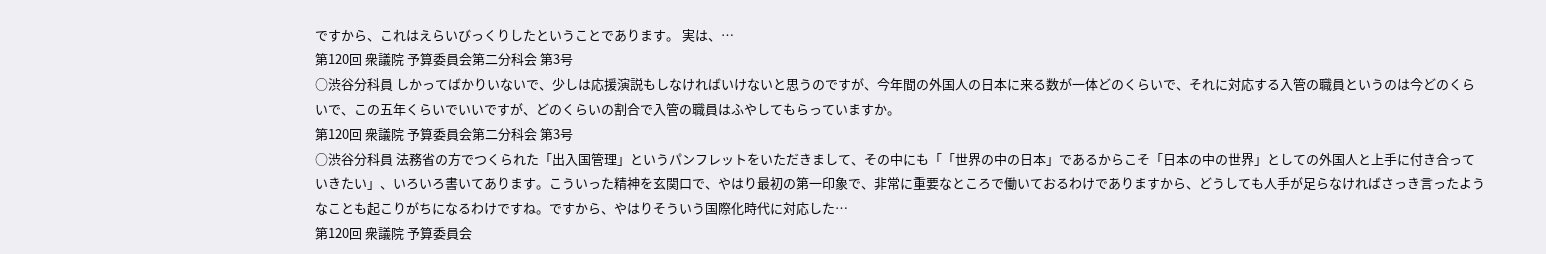ですから、これはえらいびっくりしたということであります。 実は、…
第120回 衆議院 予算委員会第二分科会 第3号
○渋谷分科員 しかってばかりいないで、少しは応援演説もしなければいけないと思うのですが、今年間の外国人の日本に来る数が一体どのくらいで、それに対応する入管の職員というのは今どのくらいで、この五年くらいでいいですが、どのくらいの割合で入管の職員はふやしてもらっていますか。
第120回 衆議院 予算委員会第二分科会 第3号
○渋谷分科員 法務省の方でつくられた「出入国管理」というパンフレットをいただきまして、その中にも「「世界の中の日本」であるからこそ「日本の中の世界」としての外国人と上手に付き合っていきたい」、いろいろ書いてあります。こういった精神を玄関口で、やはり最初の第一印象で、非常に重要なところで働いておるわけでありますから、どうしても人手が足らなければさっき言ったようなことも起こりがちになるわけですね。ですから、やはりそういう国際化時代に対応した…
第120回 衆議院 予算委員会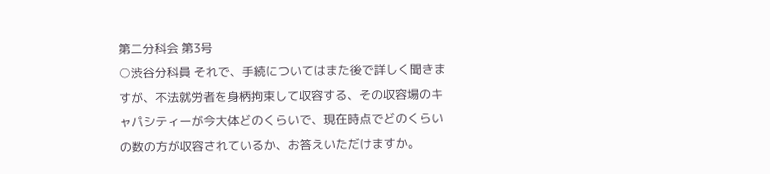第二分科会 第3号
○渋谷分科員 それで、手続についてはまた後で詳しく聞きますが、不法就労者を身柄拘束して収容する、その収容場のキャパシティーが今大体どのくらいで、現在時点でどのくらいの数の方が収容されているか、お答えいただけますか。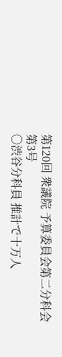第120回 衆議院 予算委員会第二分科会 第3号
○渋谷分科員 推計で十万人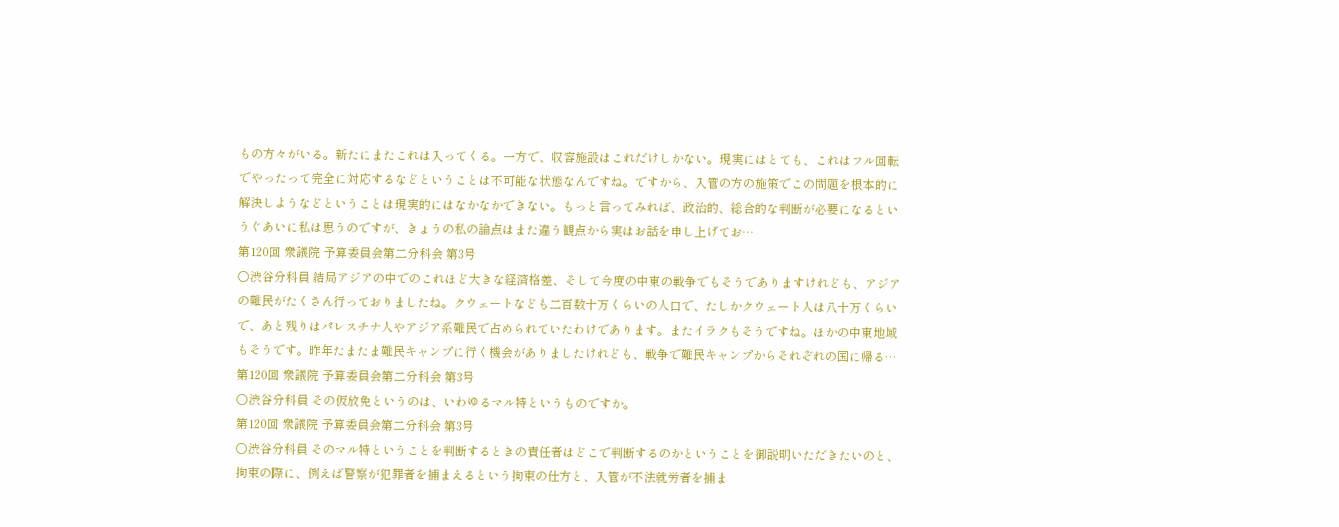もの方々がいる。新たにまたこれは入ってくる。一方で、収容施設はこれだけしかない。現実にはとても、これはフル回転でやったって完全に対応するなどということは不可能な状態なんですね。ですから、入管の方の施策でこの問題を根本的に解決しようなどということは現実的にはなかなかできない。もっと言ってみれば、政治的、総合的な判断が必要になるというぐあいに私は思うのですが、きょうの私の論点はまた違う観点から実はお話を申し上げてお…
第120回 衆議院 予算委員会第二分科会 第3号
○渋谷分科員 結局アジアの中でのこれほど大きな経済格差、そして今度の中東の戦争でもそうでありますけれども、アジアの難民がたくさん行っておりましたね。クウェートなども二百数十万くらいの人口で、たしかクウェート人は八十万くらいで、あと残りはパレスチナ人やアジア系難民で占められていたわけであります。またイラクもそうですね。ほかの中東地域もそうです。昨年たまたま難民キャンプに行く機会がありましたけれども、戦争で難民キャンプからそれぞれの国に帰る…
第120回 衆議院 予算委員会第二分科会 第3号
○渋谷分科員 その仮放免というのは、いわゆるマル特というものですか。
第120回 衆議院 予算委員会第二分科会 第3号
○渋谷分科員 そのマル特ということを判断するときの責任者はどこで判断するのかということを御説明いただきたいのと、拘束の際に、例えば警察が犯罪者を捕まえるという拘束の仕方と、入管が不法就労者を捕ま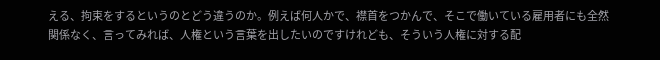える、拘束をするというのとどう違うのか。例えば何人かで、襟首をつかんで、そこで働いている雇用者にも全然関係なく、言ってみれば、人権という言葉を出したいのですけれども、そういう人権に対する配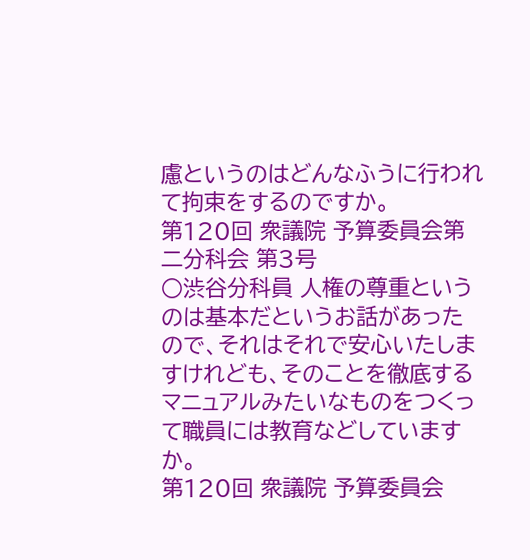慮というのはどんなふうに行われて拘束をするのですか。
第120回 衆議院 予算委員会第二分科会 第3号
○渋谷分科員 人権の尊重というのは基本だというお話があったので、それはそれで安心いたしますけれども、そのことを徹底するマニュアルみたいなものをつくって職員には教育などしていますか。
第120回 衆議院 予算委員会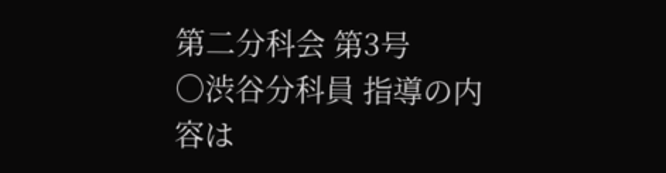第二分科会 第3号
○渋谷分科員 指導の内容は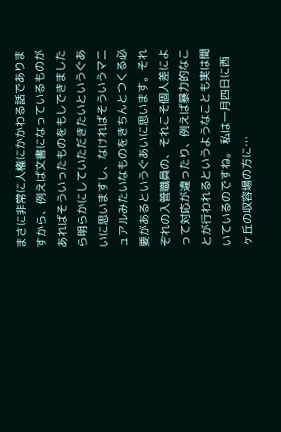まさに非常に人権にかかわる話でありますから、例えば文書になっているものがあればそういったものをもしできましたら明らかにしていただきたいというぐあいに思いますし、なければそういうマニュアルみたいなものをきちんとつくる必要があるというぐあいに思います。それぞれの入管職員の、それこそ個人差によって対応が違ったり、例えば暴力的なことが行われるというようなことも実は聞いているのですね。 私は一月四日に西ヶ丘の収容場の方に…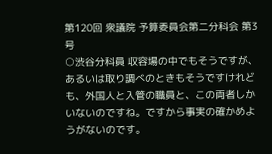第120回 衆議院 予算委員会第二分科会 第3号
○渋谷分科員 収容場の中でもそうですが、あるいは取り調べのときもそうですけれども、外国人と入管の職員と、この両者しかいないのですね。ですから事実の確かめようがないのです。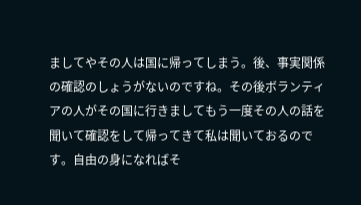ましてやその人は国に帰ってしまう。後、事実関係の確認のしょうがないのですね。その後ボランティアの人がその国に行きましてもう一度その人の話を聞いて確認をして帰ってきて私は聞いておるのです。自由の身になればそ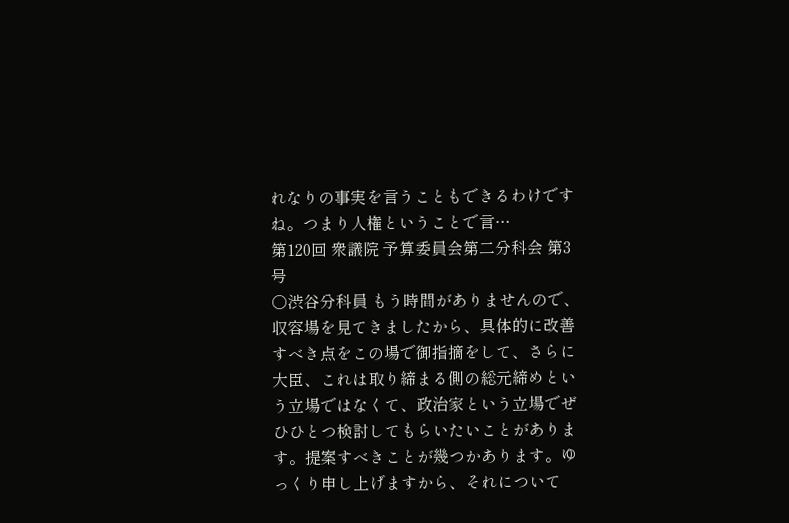れなりの事実を言うこともできるわけですね。つまり人権ということで言…
第120回 衆議院 予算委員会第二分科会 第3号
○渋谷分科員 もう時間がありませんので、収容場を見てきましたから、具体的に改善すべき点をこの場で御指摘をして、さらに大臣、これは取り締まる側の総元締めという立場ではなくて、政治家という立場でぜひひとつ検討してもらいたいことがあります。提案すべきことが幾つかあります。ゆっくり申し上げますから、それについて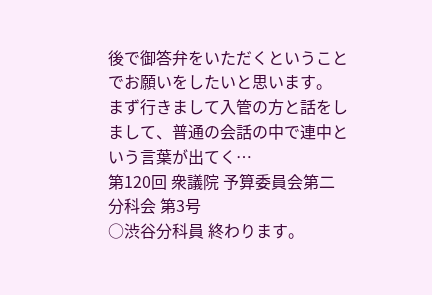後で御答弁をいただくということでお願いをしたいと思います。 まず行きまして入管の方と話をしまして、普通の会話の中で連中という言葉が出てく…
第120回 衆議院 予算委員会第二分科会 第3号
○渋谷分科員 終わります。